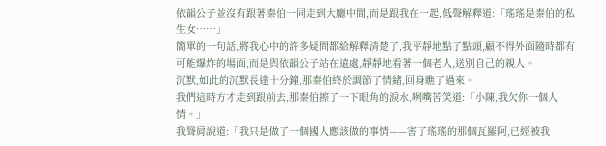依韻公子並沒有跟著秦伯一同走到大廳中間,而是跟我在一起,低聲解釋道:「瑤瑤是秦伯的私生女……」
簡單的一句話,將我心中的許多疑問都給解釋清楚了,我平靜地點了點頭,顧不得外面隨時都有可能爆炸的場面,而是與依韻公子站在遠處,靜靜地看著一個老人,送別自己的親人。
沉默,如此的沉默長達十分鐘,那秦伯終於調節了情緒,回身瞧了過來。
我們這時方才走到跟前去,那秦伯擦了一下眼角的淚水,咧嘴苦笑道:「小陳,我欠你一個人情。」
我聳肩說道:「我只是做了一個國人應該做的事情——害了瑤瑤的那個瓦羅阿,已經被我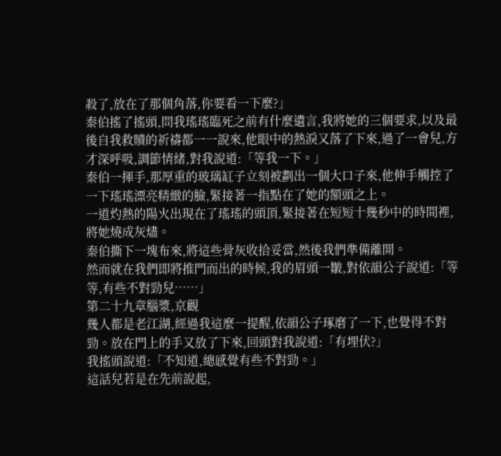殺了,放在了那個角落,你要看一下麼?」
秦伯搖了搖頭,問我瑤瑤臨死之前有什麼遺言,我將她的三個要求,以及最後自我救贖的祈禱都一一說來,他眼中的熱淚又落了下來,過了一會兒,方才深呼吸,調節情緒,對我說道:「等我一下。」
秦伯一揮手,那厚重的玻璃缸子立刻被劃出一個大口子來,他伸手觸控了一下瑤瑤漂亮精緻的臉,緊接著一指點在了她的額頭之上。
一道灼熱的陽火出現在了瑤瑤的頭頂,緊接著在短短十幾秒中的時間裡,將她燒成灰燼。
秦伯撕下一塊布來,將這些骨灰收拾妥當,然後我們準備離開。
然而就在我們即將推門而出的時候,我的眉頭一皺,對依韻公子說道:「等等,有些不對勁兒……」
第二十九章腦漿,京觀
幾人都是老江湖,經過我這麼一提醒,依韻公子琢磨了一下,也覺得不對勁。放在門上的手又放了下來,回頭對我說道:「有埋伏?」
我搖頭說道:「不知道,總感覺有些不對勁。」
這話兒若是在先前說起,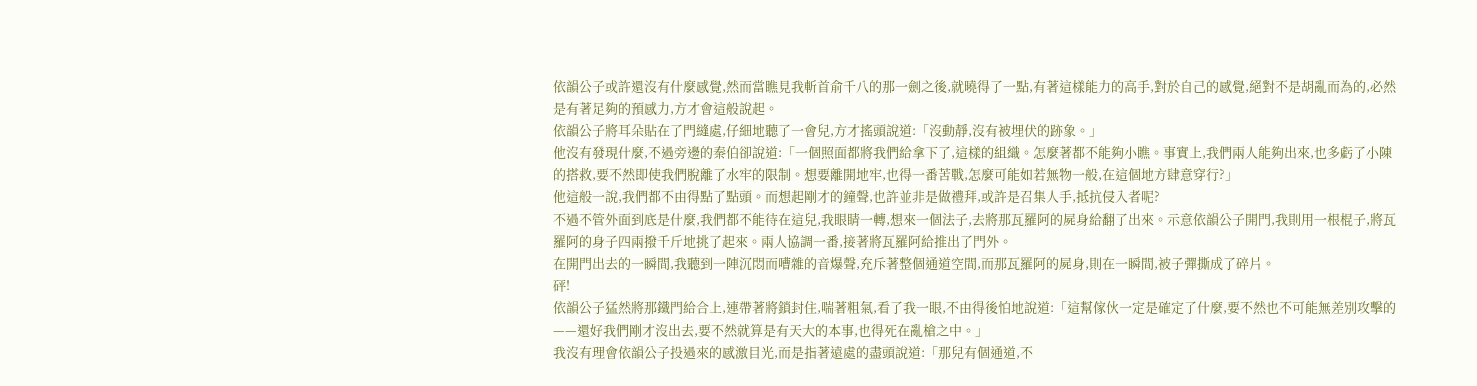依韻公子或許還沒有什麼感覺,然而當瞧見我斬首俞千八的那一劍之後,就曉得了一點,有著這樣能力的高手,對於自己的感覺,絕對不是胡亂而為的,必然是有著足夠的預感力,方才會這般說起。
依韻公子將耳朵貼在了門縫處,仔細地聽了一會兒,方才搖頭說道:「沒動靜,沒有被埋伏的跡象。」
他沒有發現什麼,不過旁邊的秦伯卻說道:「一個照面都將我們給拿下了,這樣的組織。怎麼著都不能夠小瞧。事實上,我們兩人能夠出來,也多虧了小陳的搭救,要不然即使我們脫離了水牢的限制。想要離開地牢,也得一番苦戰,怎麼可能如若無物一般,在這個地方肆意穿行?」
他這般一說,我們都不由得點了點頭。而想起剛才的鐘聲,也許並非是做禮拜,或許是召集人手,抵抗侵入者呢?
不過不管外面到底是什麼,我們都不能待在這兒,我眼睛一轉,想來一個法子,去將那瓦羅阿的屍身給翻了出來。示意依韻公子開門,我則用一根棍子,將瓦羅阿的身子四兩撥千斤地挑了起來。兩人協調一番,接著將瓦羅阿給推出了門外。
在開門出去的一瞬間,我聽到一陣沉悶而嘈雜的音爆聲,充斥著整個通道空間,而那瓦羅阿的屍身,則在一瞬間,被子彈撕成了碎片。
砰!
依韻公子猛然將那鐵門給合上,連帶著將鎖封住,喘著粗氣,看了我一眼,不由得後怕地說道:「這幫傢伙一定是確定了什麼,要不然也不可能無差別攻擊的——還好我們剛才沒出去,要不然就算是有天大的本事,也得死在亂槍之中。」
我沒有理會依韻公子投過來的感激目光,而是指著遠處的盡頭說道:「那兒有個通道,不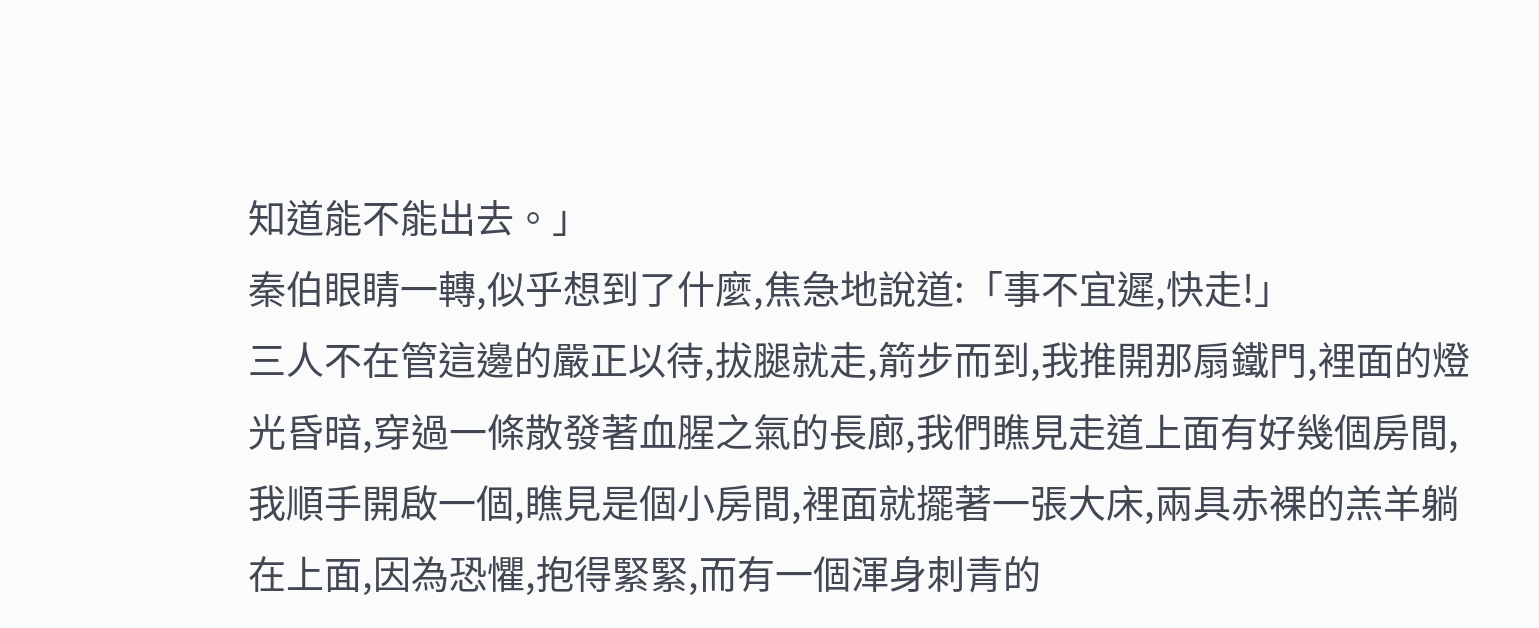知道能不能出去。」
秦伯眼睛一轉,似乎想到了什麼,焦急地說道:「事不宜遲,快走!」
三人不在管這邊的嚴正以待,拔腿就走,箭步而到,我推開那扇鐵門,裡面的燈光昏暗,穿過一條散發著血腥之氣的長廊,我們瞧見走道上面有好幾個房間,我順手開啟一個,瞧見是個小房間,裡面就擺著一張大床,兩具赤裸的羔羊躺在上面,因為恐懼,抱得緊緊,而有一個渾身刺青的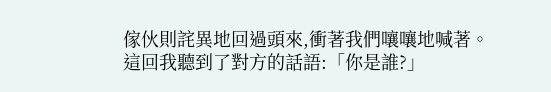傢伙則詫異地回過頭來,衝著我們嚷嚷地喊著。
這回我聽到了對方的話語:「你是誰?」